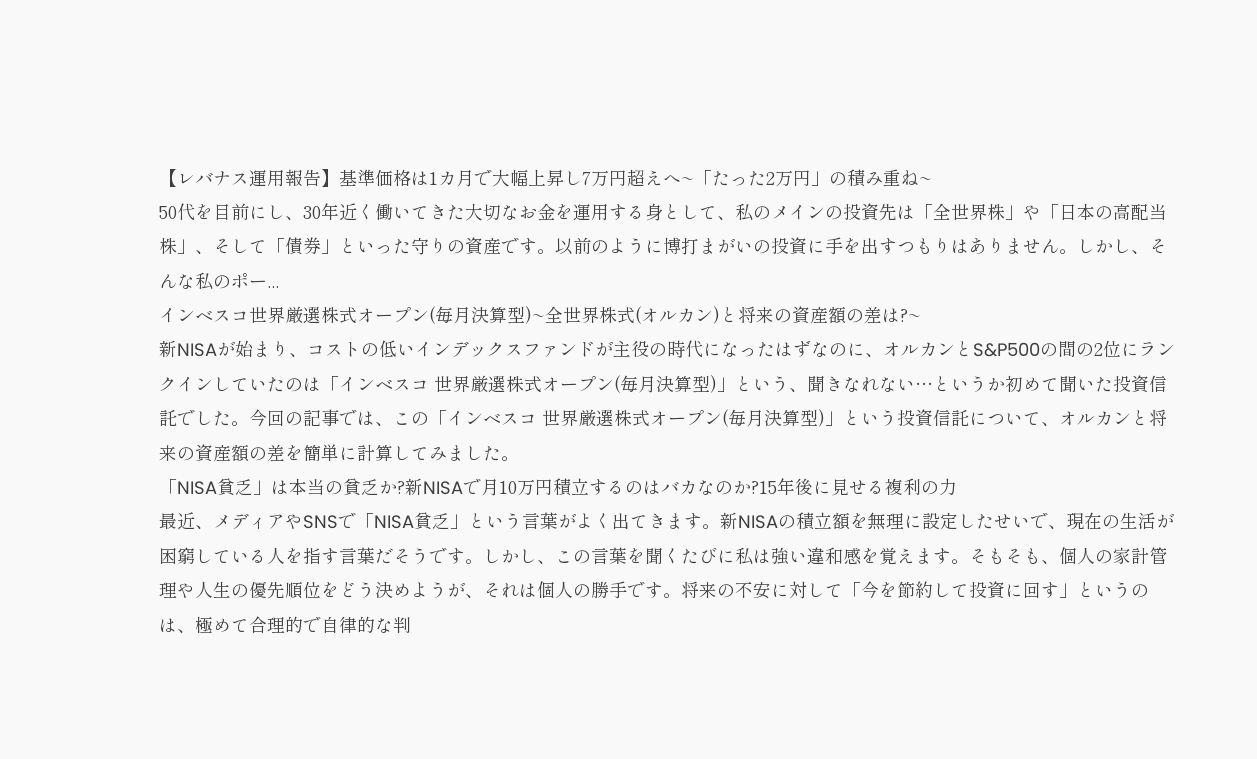【レバナス運用報告】基準価格は1カ月で大幅上昇し7万円超えへ~「たった2万円」の積み重ね~
50代を目前にし、30年近く働いてきた大切なお金を運用する身として、私のメインの投資先は「全世界株」や「日本の高配当株」、そして「債券」といった守りの資産です。以前のように博打まがいの投資に手を出すつもりはありません。しかし、そんな私のポー...
インベスコ世界厳選株式オープン(毎月決算型)~全世界株式(オルカン)と将来の資産額の差は?~
新NISAが始まり、コストの低いインデックスファンドが主役の時代になったはずなのに、オルカンとS&P500の間の2位にランクインしていたのは「インベスコ 世界厳選株式オープン(毎月決算型)」という、聞きなれない…というか初めて聞いた投資信託でした。今回の記事では、この「インベスコ 世界厳選株式オープン(毎月決算型)」という投資信託について、オルカンと将来の資産額の差を簡単に計算してみました。
「NISA貧乏」は本当の貧乏か?新NISAで月10万円積立するのはバカなのか?15年後に見せる複利の力
最近、メディアやSNSで「NISA貧乏」という言葉がよく出てきます。新NISAの積立額を無理に設定したせいで、現在の生活が困窮している人を指す言葉だそうです。しかし、この言葉を聞くたびに私は強い違和感を覚えます。そもそも、個人の家計管理や人生の優先順位をどう決めようが、それは個人の勝手です。将来の不安に対して「今を節約して投資に回す」というのは、極めて合理的で自律的な判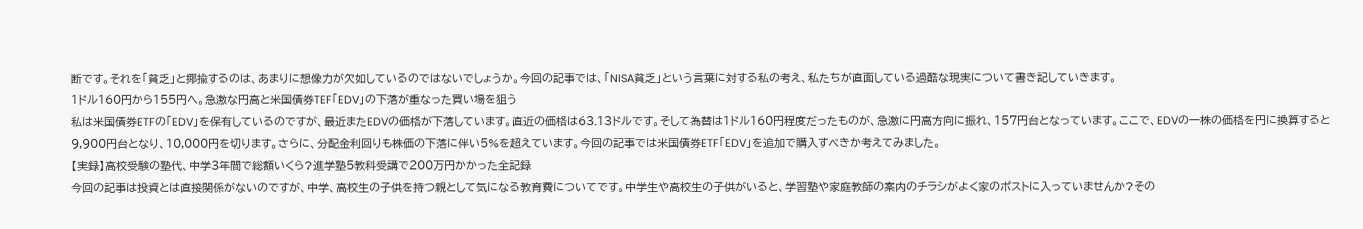断です。それを「貧乏」と揶揄するのは、あまりに想像力が欠如しているのではないでしょうか。今回の記事では、「NISA貧乏」という言葉に対する私の考え、私たちが直面している過酷な現実について書き記していきます。
1ドル160円から155円へ。急激な円高と米国債券TEF「EDV」の下落が重なった買い場を狙う
私は米国債券ETFの「EDV」を保有しているのですが、最近またEDVの価格が下落しています。直近の価格は63.13ドルです。そして為替は1ドル160円程度だったものが、急激に円高方向に振れ、157円台となっています。ここで、EDVの一株の価格を円に換算すると9,900円台となり、10,000円を切ります。さらに、分配金利回りも株価の下落に伴い5%を超えています。今回の記事では米国債券ETF「EDV」を追加で購入すべきか考えてみました。
【実録】高校受験の塾代、中学3年間で総額いくら?進学塾5教科受講で200万円かかった全記録
今回の記事は投資とは直接関係がないのですが、中学、高校生の子供を持つ親として気になる教育費についてです。中学生や高校生の子供がいると、学習塾や家庭教師の案内のチラシがよく家のポストに入っていませんか?その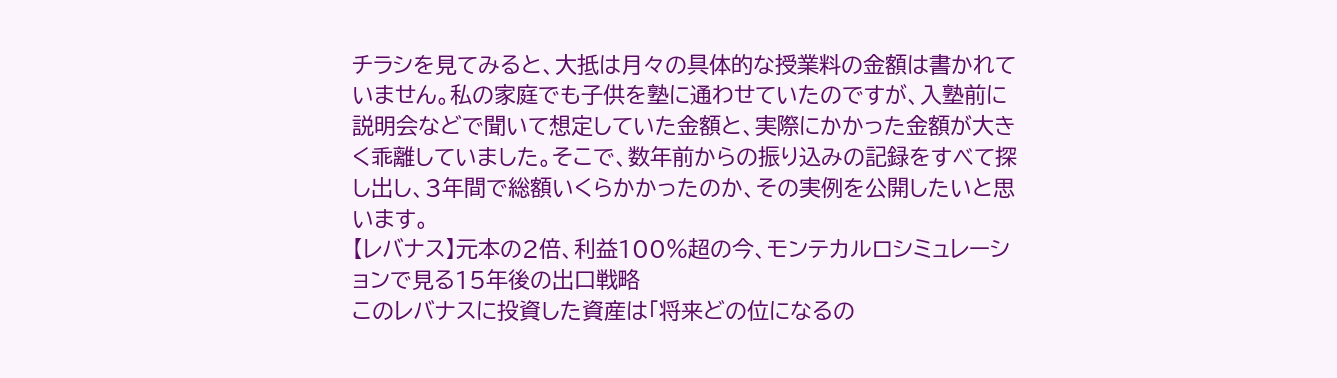チラシを見てみると、大抵は月々の具体的な授業料の金額は書かれていません。私の家庭でも子供を塾に通わせていたのですが、入塾前に説明会などで聞いて想定していた金額と、実際にかかった金額が大きく乖離していました。そこで、数年前からの振り込みの記録をすべて探し出し、3年間で総額いくらかかったのか、その実例を公開したいと思います。
【レバナス】元本の2倍、利益100%超の今、モンテカルロシミュレーションで見る15年後の出口戦略
このレバナスに投資した資産は「将来どの位になるの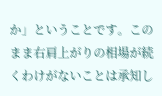か」ということです。このまま右肩上がりの相場が続くわけがないことは承知し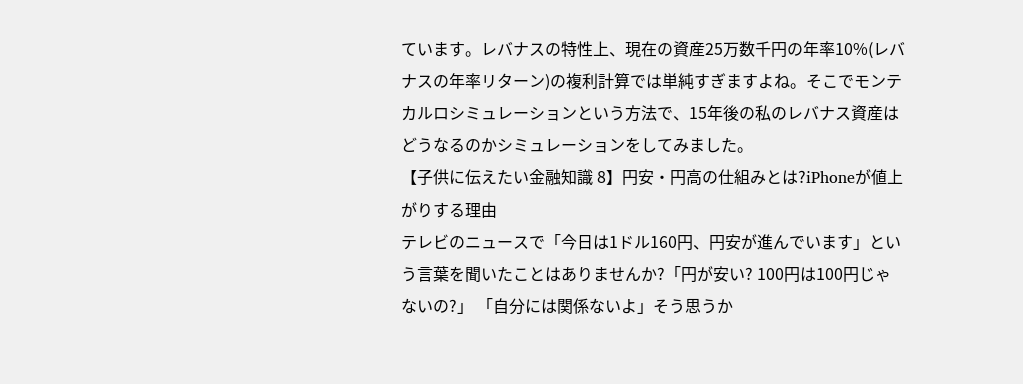ています。レバナスの特性上、現在の資産25万数千円の年率10%(レバナスの年率リターン)の複利計算では単純すぎますよね。そこでモンテカルロシミュレーションという方法で、15年後の私のレバナス資産はどうなるのかシミュレーションをしてみました。
【子供に伝えたい金融知識 8】円安・円高の仕組みとは?iPhoneが値上がりする理由
テレビのニュースで「今日は1ドル160円、円安が進んでいます」という言葉を聞いたことはありませんか?「円が安い? 100円は100円じゃないの?」 「自分には関係ないよ」そう思うか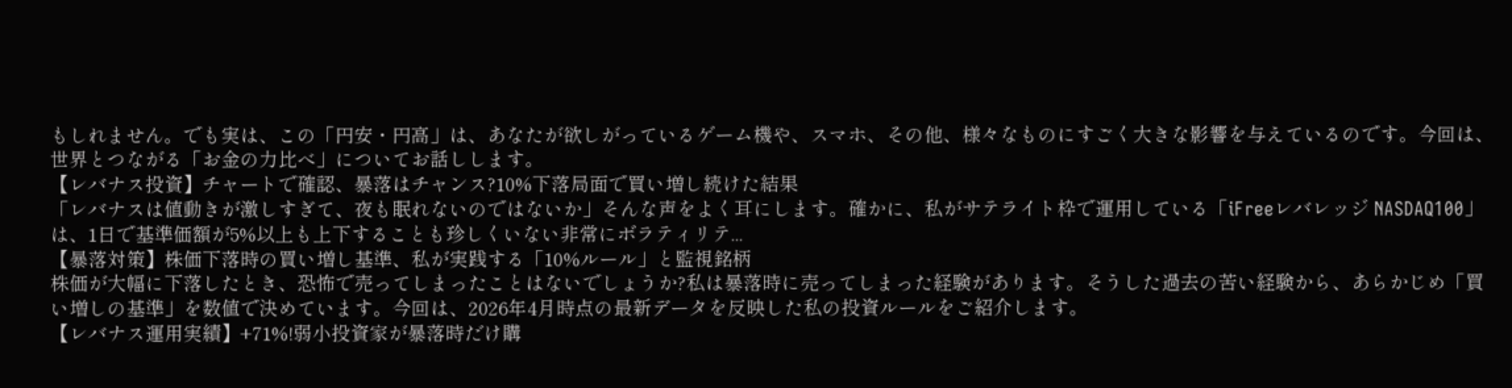もしれません。でも実は、この「円安・円高」は、あなたが欲しがっているゲーム機や、スマホ、その他、様々なものにすごく大きな影響を与えているのです。今回は、世界とつながる「お金の力比べ」についてお話しします。
【レバナス投資】チャートで確認、暴落はチャンス?10%下落局面で買い増し続けた結果
「レバナスは値動きが激しすぎて、夜も眠れないのではないか」そんな声をよく耳にします。確かに、私がサテライト枠で運用している「iFreeレバレッジ NASDAQ100」は、1日で基準価額が5%以上も上下することも珍しくいない非常にボラティリテ...
【暴落対策】株価下落時の買い増し基準、私が実践する「10%ルール」と監視銘柄
株価が大幅に下落したとき、恐怖で売ってしまったことはないでしょうか?私は暴落時に売ってしまった経験があります。そうした過去の苦い経験から、あらかじめ「買い増しの基準」を数値で決めています。今回は、2026年4月時点の最新データを反映した私の投資ルールをご紹介します。
【レバナス運用実績】+71%!弱小投資家が暴落時だけ購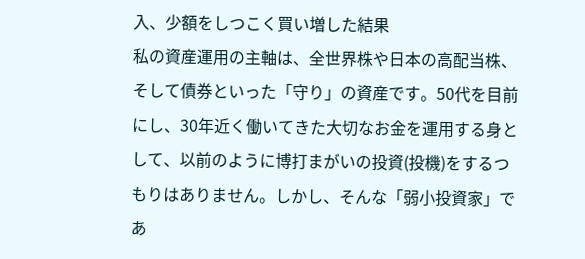入、少額をしつこく買い増した結果
私の資産運用の主軸は、全世界株や日本の高配当株、そして債券といった「守り」の資産です。50代を目前にし、30年近く働いてきた大切なお金を運用する身として、以前のように博打まがいの投資(投機)をするつもりはありません。しかし、そんな「弱小投資家」であ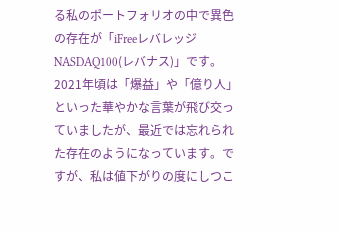る私のポートフォリオの中で異色の存在が「iFreeレバレッジ NASDAQ100(レバナス)」です。2021年頃は「爆益」や「億り人」といった華やかな言葉が飛び交っていましたが、最近では忘れられた存在のようになっています。ですが、私は値下がりの度にしつこ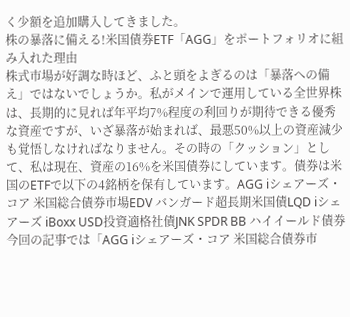く少額を追加購入してきました。
株の暴落に備える!米国債券ETF「AGG」をポートフォリオに組み入れた理由
株式市場が好調な時ほど、ふと頭をよぎるのは「暴落への備え」ではないでしょうか。私がメインで運用している全世界株は、長期的に見れば年平均7%程度の利回りが期待できる優秀な資産ですが、いざ暴落が始まれば、最悪50%以上の資産減少も覚悟しなければなりません。その時の「クッション」として、私は現在、資産の16%を米国債券にしています。債券は米国のETFで以下の4銘柄を保有しています。AGG iシェアーズ・コア 米国総合債券市場EDV バンガード超長期米国債LQD iシェアーズ iBoxx USD投資適格社債JNK SPDR BB ハイイールド債券今回の記事では「AGG iシェアーズ・コア 米国総合債券市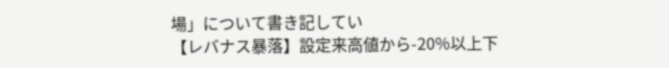場」について書き記してい
【レバナス暴落】設定来高値から-20%以上下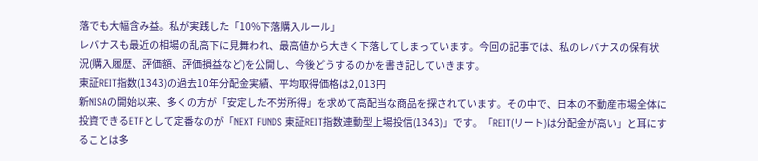落でも大幅含み益。私が実践した「10%下落購入ルール」
レバナスも最近の相場の乱高下に見舞われ、最高値から大きく下落してしまっています。今回の記事では、私のレバナスの保有状況(購入履歴、評価額、評価損益など)を公開し、今後どうするのかを書き記していきます。
東証REIT指数(1343)の過去10年分配金実績、平均取得価格は2,013円
新NISAの開始以来、多くの方が「安定した不労所得」を求めて高配当な商品を探されています。その中で、日本の不動産市場全体に投資できるETFとして定番なのが「NEXT FUNDS 東証REIT指数連動型上場投信(1343)」です。「REIT(リート)は分配金が高い」と耳にすることは多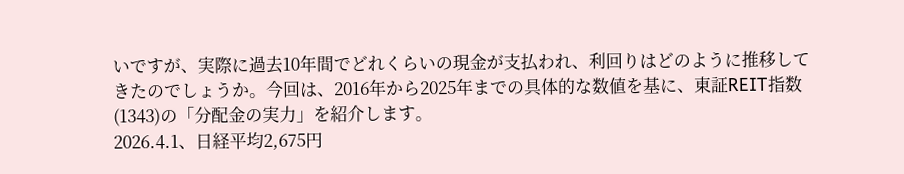いですが、実際に過去10年間でどれくらいの現金が支払われ、利回りはどのように推移してきたのでしょうか。今回は、2016年から2025年までの具体的な数値を基に、東証REIT指数(1343)の「分配金の実力」を紹介します。
2026.4.1、日経平均2,675円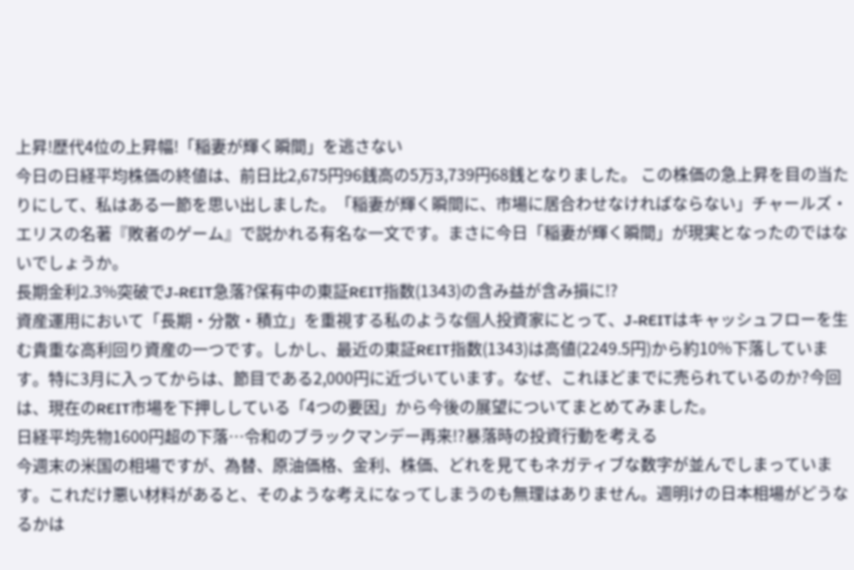上昇!歴代4位の上昇幅!「稲妻が輝く瞬間」を逃さない
今日の日経平均株価の終値は、前日比2,675円96銭高の5万3,739円68銭となりました。 この株価の急上昇を目の当たりにして、私はある一節を思い出しました。「稲妻が輝く瞬間に、市場に居合わせなければならない」チャールズ・エリスの名著『敗者のゲーム』で説かれる有名な一文です。まさに今日「稲妻が輝く瞬間」が現実となったのではないでしょうか。
長期金利2.3%突破でJ-REIT急落?保有中の東証REIT指数(1343)の含み益が含み損に!?
資産運用において「長期・分散・積立」を重視する私のような個人投資家にとって、J-REITはキャッシュフローを生む貴重な高利回り資産の一つです。しかし、最近の東証REIT指数(1343)は高値(2249.5円)から約10%下落しています。特に3月に入ってからは、節目である2,000円に近づいています。なぜ、これほどまでに売られているのか?今回は、現在のREIT市場を下押ししている「4つの要因」から今後の展望についてまとめてみました。
日経平均先物1600円超の下落…令和のブラックマンデー再来!?暴落時の投資行動を考える
今週末の米国の相場ですが、為替、原油価格、金利、株価、どれを見てもネガティブな数字が並んでしまっています。これだけ悪い材料があると、そのような考えになってしまうのも無理はありません。週明けの日本相場がどうなるかは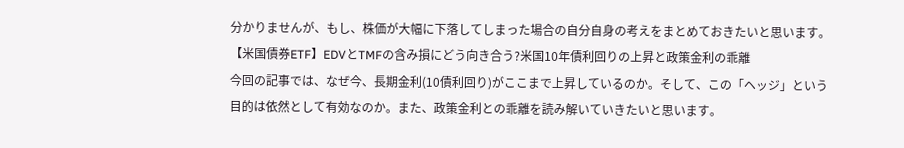分かりませんが、もし、株価が大幅に下落してしまった場合の自分自身の考えをまとめておきたいと思います。
【米国債券ETF】EDVとTMFの含み損にどう向き合う?米国10年債利回りの上昇と政策金利の乖離
今回の記事では、なぜ今、長期金利(10債利回り)がここまで上昇しているのか。そして、この「ヘッジ」という目的は依然として有効なのか。また、政策金利との乖離を読み解いていきたいと思います。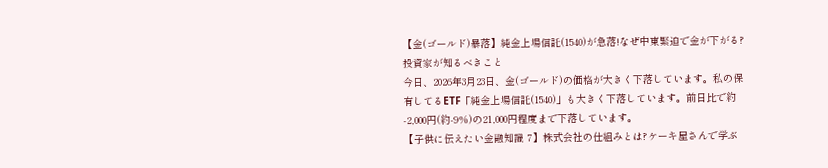【金(ゴールド)暴落】純金上場信託(1540)が急落!なぜ中東緊迫で金が下がる?投資家が知るべきこと
今日、2026年3月23日、金(ゴールド)の価格が大きく下落しています。私の保有してるETF「純金上場信託(1540)」も大きく下落しています。前日比で約-2,000円(約-9%)の21,000円程度まで下落しています。
【子供に伝えたい金融知識 7】株式会社の仕組みとは?ケーキ屋さんで学ぶ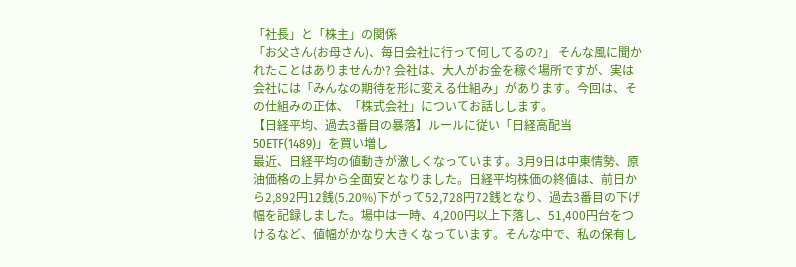「社長」と「株主」の関係
「お父さん(お母さん)、毎日会社に行って何してるの?」 そんな風に聞かれたことはありませんか? 会社は、大人がお金を稼ぐ場所ですが、実は会社には「みんなの期待を形に変える仕組み」があります。今回は、その仕組みの正体、「株式会社」についてお話しします。
【日経平均、過去3番目の暴落】ルールに従い「日経高配当50ETF(1489)」を買い増し
最近、日経平均の値動きが激しくなっています。3月9日は中東情勢、原油価格の上昇から全面安となりました。日経平均株価の終値は、前日から2,892円12銭(5.20%)下がって52,728円72銭となり、過去3番目の下げ幅を記録しました。場中は一時、4,200円以上下落し、51,400円台をつけるなど、値幅がかなり大きくなっています。そんな中で、私の保有し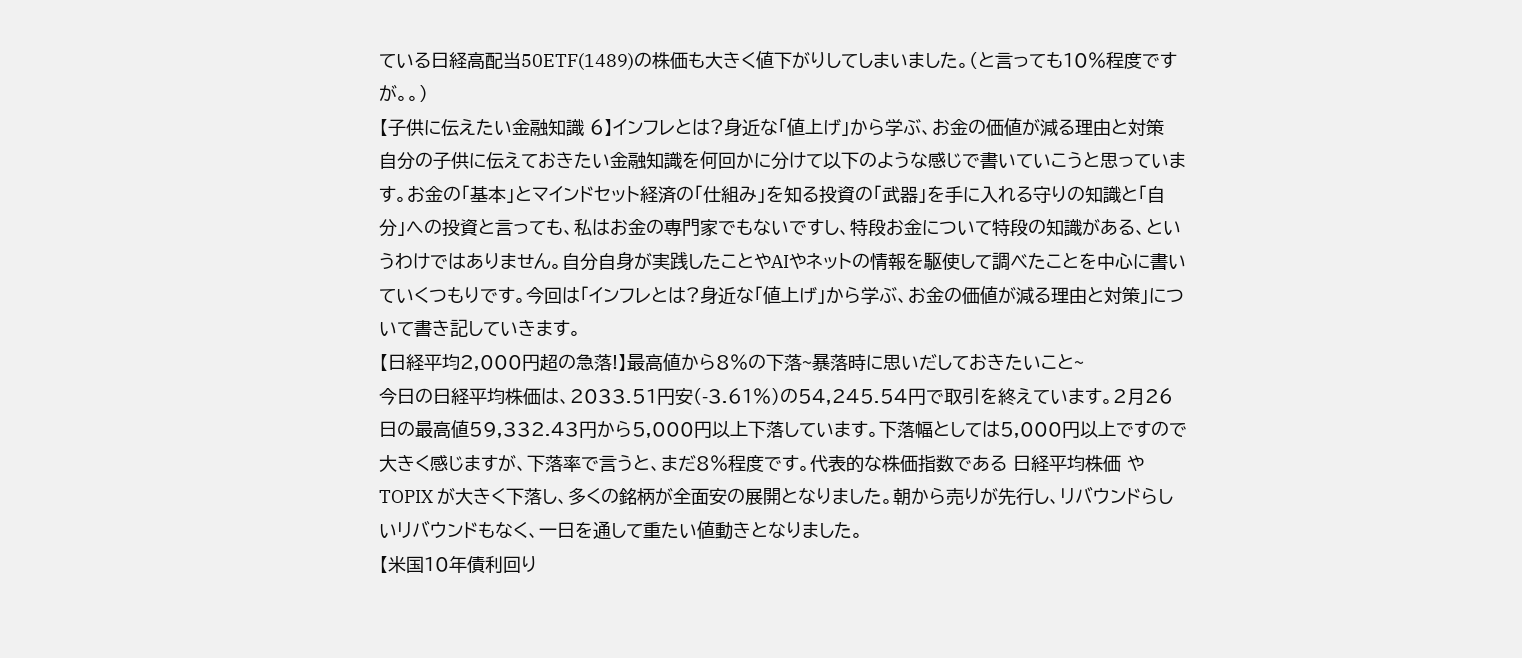ている日経高配当50ETF(1489)の株価も大きく値下がりしてしまいました。(と言っても10%程度ですが。。)
【子供に伝えたい金融知識 6】インフレとは?身近な「値上げ」から学ぶ、お金の価値が減る理由と対策
自分の子供に伝えておきたい金融知識を何回かに分けて以下のような感じで書いていこうと思っています。お金の「基本」とマインドセット経済の「仕組み」を知る投資の「武器」を手に入れる守りの知識と「自分」への投資と言っても、私はお金の専門家でもないですし、特段お金について特段の知識がある、というわけではありません。自分自身が実践したことやAIやネットの情報を駆使して調べたことを中心に書いていくつもりです。今回は「インフレとは?身近な「値上げ」から学ぶ、お金の価値が減る理由と対策」について書き記していきます。
【日経平均2,000円超の急落!】最高値から8%の下落~暴落時に思いだしておきたいこと~
今日の日経平均株価は、2033.51円安(-3.61%)の54,245.54円で取引を終えています。2月26日の最高値59,332.43円から5,000円以上下落しています。下落幅としては5,000円以上ですので大きく感じますが、下落率で言うと、まだ8%程度です。代表的な株価指数である 日経平均株価 や TOPIX が大きく下落し、多くの銘柄が全面安の展開となりました。朝から売りが先行し、リバウンドらしいリバウンドもなく、一日を通して重たい値動きとなりました。
【米国10年債利回り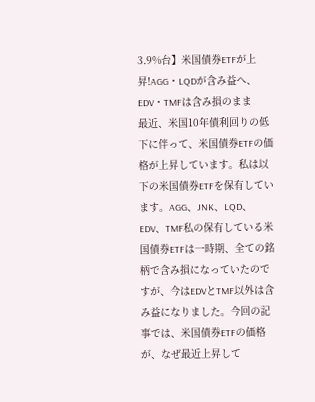3.9%台】米国債券ETFが上昇!AGG・LQDが含み益へ、EDV・TMFは含み損のまま
最近、米国10年債利回りの低下に伴って、米国債券ETFの価格が上昇しています。私は以下の米国債券ETFを保有しています。AGG、JNK、LQD、EDV、TMF私の保有している米国債券ETFは一時期、全ての銘柄で含み損になっていたのですが、今はEDVとTMF以外は含み益になりました。今回の記事では、米国債券ETFの価格が、なぜ最近上昇して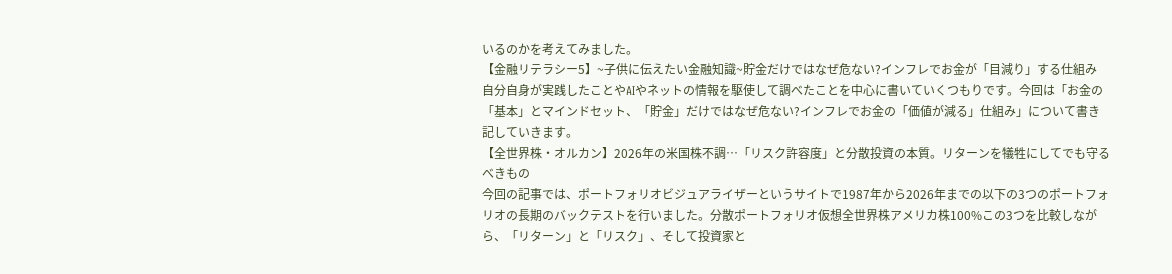いるのかを考えてみました。
【金融リテラシー5】~子供に伝えたい金融知識~貯金だけではなぜ危ない?インフレでお金が「目減り」する仕組み
自分自身が実践したことやAIやネットの情報を駆使して調べたことを中心に書いていくつもりです。今回は「お金の「基本」とマインドセット、「貯金」だけではなぜ危ない?インフレでお金の「価値が減る」仕組み」について書き記していきます。
【全世界株・オルカン】2026年の米国株不調…「リスク許容度」と分散投資の本質。リターンを犠牲にしてでも守るべきもの
今回の記事では、ポートフォリオビジュアライザーというサイトで1987年から2026年までの以下の3つのポートフォリオの長期のバックテストを行いました。分散ポートフォリオ仮想全世界株アメリカ株100%この3つを比較しながら、「リターン」と「リスク」、そして投資家と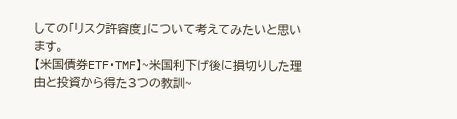しての「リスク許容度」について考えてみたいと思います。
【米国債券ETF・TMF】~米国利下げ後に損切りした理由と投資から得た3つの教訓~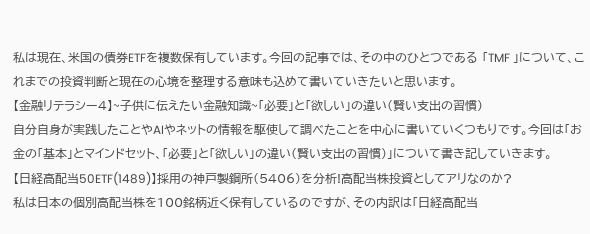私は現在、米国の債券ETFを複数保有しています。今回の記事では、その中のひとつである 「TMF 」について、これまでの投資判断と現在の心境を整理する意味も込めて書いていきたいと思います。
【金融リテラシー4】~子供に伝えたい金融知識~「必要」と「欲しい」の違い(賢い支出の習慣)
自分自身が実践したことやAIやネットの情報を駆使して調べたことを中心に書いていくつもりです。今回は「お金の「基本」とマインドセット、「必要」と「欲しい」の違い(賢い支出の習慣)」について書き記していきます。
【日経高配当50ETF(1489)】採用の神戸製鋼所(5406)を分析!高配当株投資としてアリなのか?
私は日本の個別高配当株を100銘柄近く保有しているのですが、その内訳は「日経高配当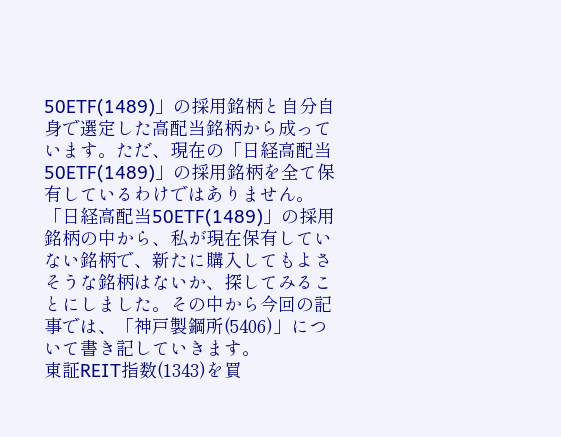50ETF(1489)」の採用銘柄と自分自身で選定した高配当銘柄から成っています。ただ、現在の「日経高配当50ETF(1489)」の採用銘柄を全て保有しているわけではありません。「日経高配当50ETF(1489)」の採用銘柄の中から、私が現在保有していない銘柄で、新たに購入してもよさそうな銘柄はないか、探してみることにしました。その中から今回の記事では、「神戸製鋼所(5406)」について書き記していきます。
東証REIT指数(1343)を買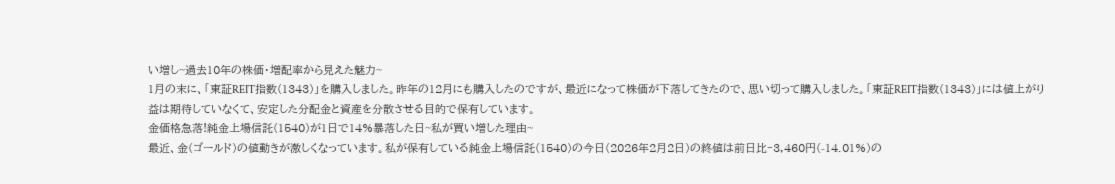い増し~過去10年の株価・増配率から見えた魅力~
1月の末に、「東証REIT指数(1343)」を購入しました。昨年の12月にも購入したのですが、最近になって株価が下落してきたので、思い切って購入しました。「東証REIT指数(1343)」には値上がり益は期待していなくて、安定した分配金と資産を分散させる目的で保有しています。
金価格急落!純金上場信託(1540)が1日で14%暴落した日~私が買い増した理由~
最近、金(ゴールド)の値動きが激しくなっています。私が保有している純金上場信託(1540)の今日(2026年2月2日)の終値は前日比‐3,460円(-14.01%)の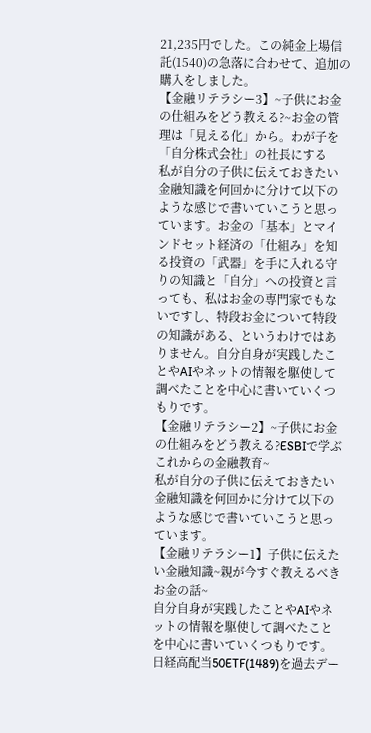21,235円でした。この純金上場信託(1540)の急落に合わせて、追加の購入をしました。
【金融リテラシー3】~子供にお金の仕組みをどう教える?~お金の管理は「見える化」から。わが子を「自分株式会社」の社長にする
私が自分の子供に伝えておきたい金融知識を何回かに分けて以下のような感じで書いていこうと思っています。お金の「基本」とマインドセット経済の「仕組み」を知る投資の「武器」を手に入れる守りの知識と「自分」への投資と言っても、私はお金の専門家でもないですし、特段お金について特段の知識がある、というわけではありません。自分自身が実践したことやAIやネットの情報を駆使して調べたことを中心に書いていくつもりです。
【金融リテラシー2】~子供にお金の仕組みをどう教える?ESBIで学ぶこれからの金融教育~
私が自分の子供に伝えておきたい金融知識を何回かに分けて以下のような感じで書いていこうと思っています。
【金融リテラシー1】子供に伝えたい金融知識~親が今すぐ教えるべきお金の話~
自分自身が実践したことやAIやネットの情報を駆使して調べたことを中心に書いていくつもりです。
日経高配当50ETF(1489)を過去デー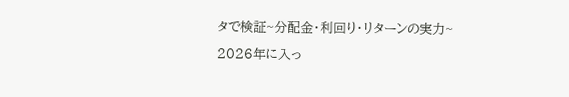タで検証~分配金・利回り・リターンの実力~
2026年に入っ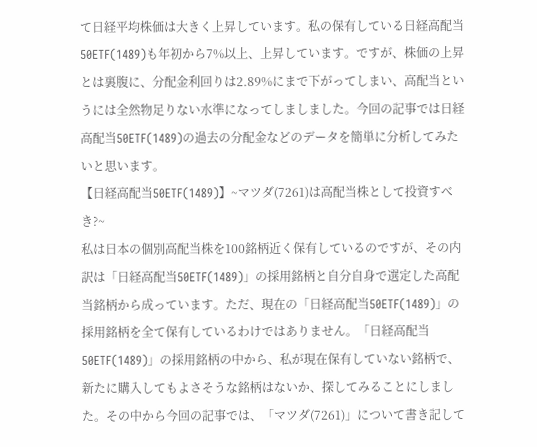て日経平均株価は大きく上昇しています。私の保有している日経高配当50ETF(1489)も年初から7%以上、上昇しています。ですが、株価の上昇とは裏腹に、分配金利回りは2.89%にまで下がってしまい、高配当というには全然物足りない水準になってしましました。今回の記事では日経高配当50ETF(1489)の過去の分配金などのデータを簡単に分析してみたいと思います。
【日経高配当50ETF(1489)】~マツダ(7261)は高配当株として投資すべき?~
私は日本の個別高配当株を100銘柄近く保有しているのですが、その内訳は「日経高配当50ETF(1489)」の採用銘柄と自分自身で選定した高配当銘柄から成っています。ただ、現在の「日経高配当50ETF(1489)」の採用銘柄を全て保有しているわけではありません。「日経高配当50ETF(1489)」の採用銘柄の中から、私が現在保有していない銘柄で、新たに購入してもよさそうな銘柄はないか、探してみることにしました。その中から今回の記事では、「マツダ(7261)」について書き記して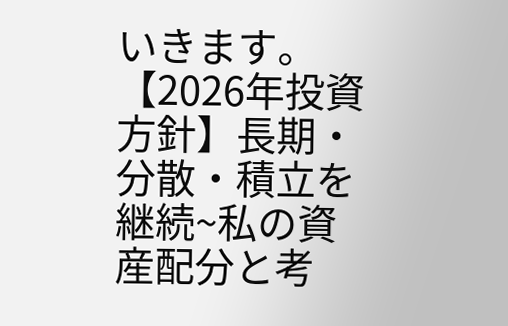いきます。
【2026年投資方針】長期・分散・積立を継続~私の資産配分と考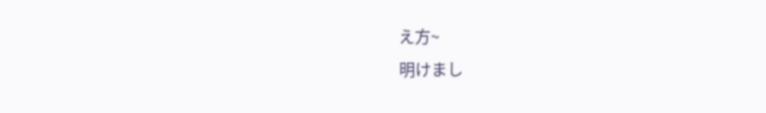え方~
明けまし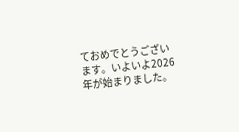ておめでとうございます。いよいよ2026年が始まりました。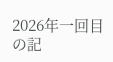2026年一回目の記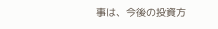事は、今後の投資方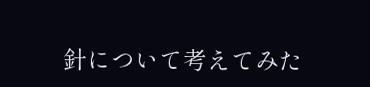針について考えてみた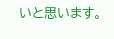いと思います。